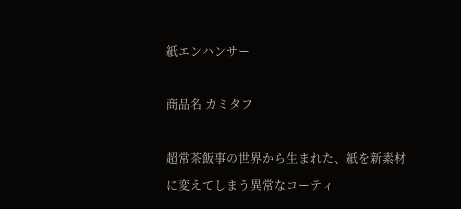紙エンハンサー

商品名 カミタフ

超常茶飯事の世界から生まれた、紙を新素材に変えてしまう異常なコーティ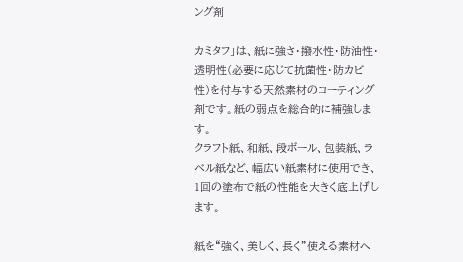ング剤

カミタフ」は、紙に強さ・撥水性・防油性・透明性(必要に応じて抗菌性・防カビ性)を付与する天然素材のコーティング剤です。紙の弱点を総合的に補強します。
クラフト紙、和紙、段ボール、包装紙、ラベル紙など、幅広い紙素材に使用でき、1回の塗布で紙の性能を大きく底上げします。

紙を“強く、美しく、長く”使える素材へ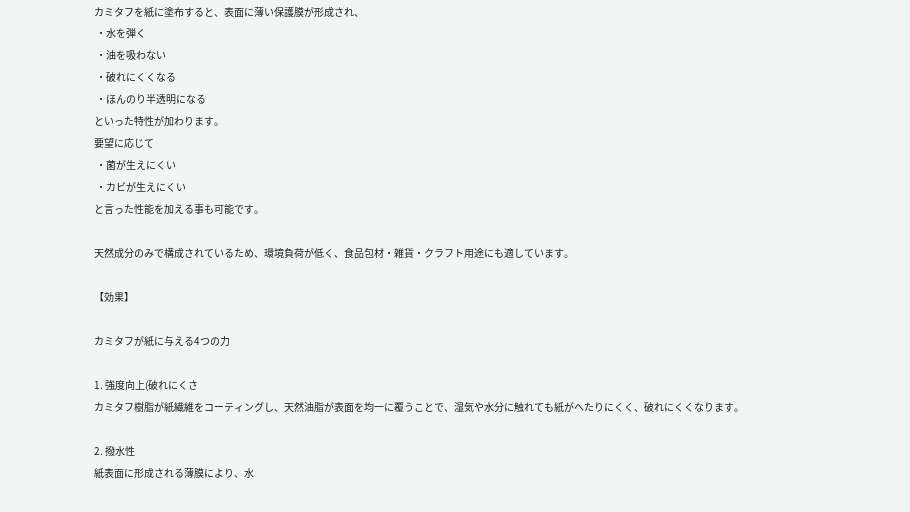カミタフを紙に塗布すると、表面に薄い保護膜が形成され、
 ・水を弾く
 ・油を吸わない
 ・破れにくくなる
 ・ほんのり半透明になる
といった特性が加わります。
要望に応じて
 ・菌が生えにくい
 ・カビが生えにくい
と言った性能を加える事も可能です。

天然成分のみで構成されているため、環境負荷が低く、食品包材・雑貨・クラフト用途にも適しています。

【効果】

カミタフが紙に与える4つの力

1. 強度向上(破れにくさ
カミタフ樹脂が紙繊維をコーティングし、天然油脂が表面を均一に覆うことで、湿気や水分に触れても紙がへたりにくく、破れにくくなります。

2. 撥水性
紙表面に形成される薄膜により、水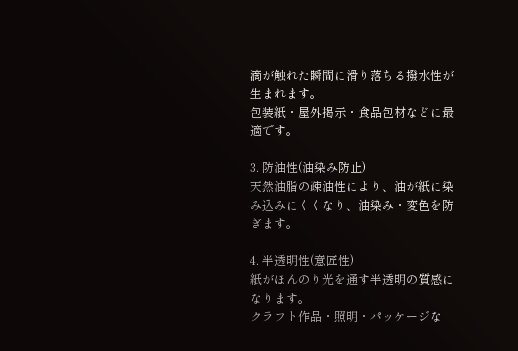滴が触れた瞬間に滑り落ちる撥水性が生まれます。
包装紙・屋外掲示・食品包材などに最適です。

3. 防油性(油染み防止)
天然油脂の疎油性により、油が紙に染み込みにくくなり、油染み・変色を防ぎます。

4. 半透明性(意匠性)
紙がほんのり光を通す半透明の質感になります。
クラフト作品・照明・パッケージな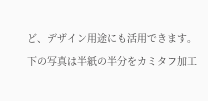ど、デザイン用途にも活用できます。
下の写真は半紙の半分をカミタフ加工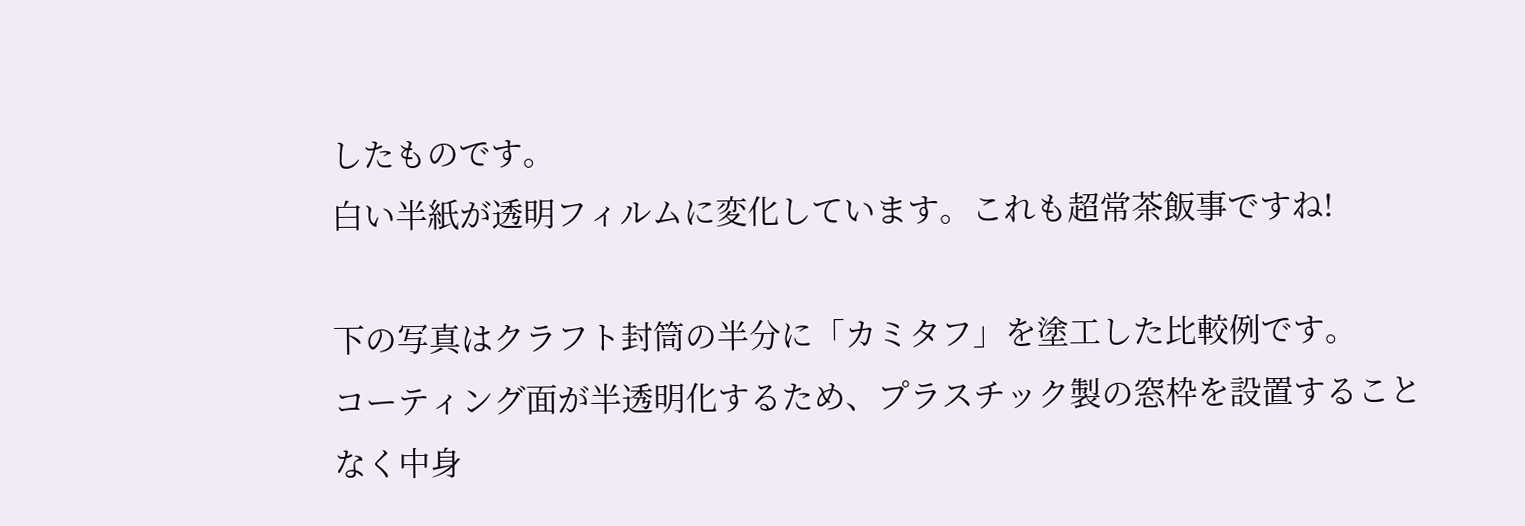したものです。
白い半紙が透明フィルムに変化しています。これも超常茶飯事ですね!

下の写真はクラフト封筒の半分に「カミタフ」を塗工した比較例です。
コーティング面が半透明化するため、プラスチック製の窓枠を設置することなく中身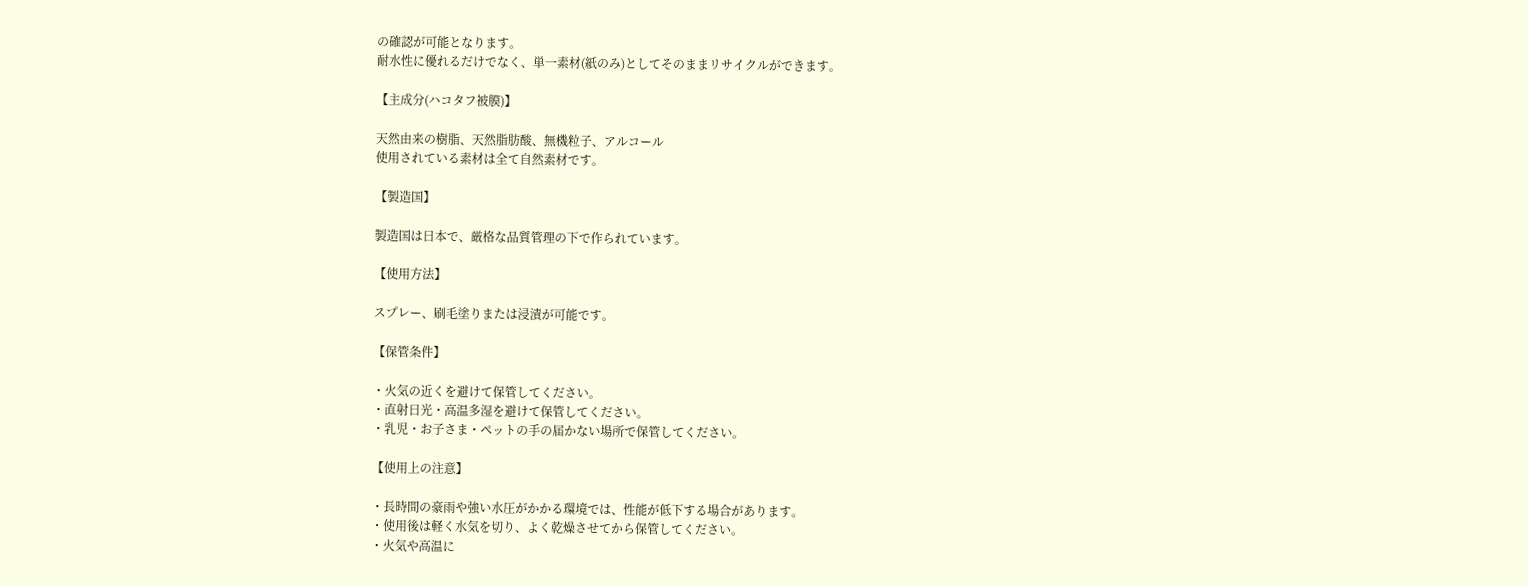の確認が可能となります。
耐水性に優れるだけでなく、単一素材(紙のみ)としてそのままリサイクルができます。

【主成分(ハコタフ被膜)】

天然由来の樹脂、天然脂肪酸、無機粒子、アルコール
使用されている素材は全て自然素材です。

【製造国】

製造国は日本で、厳格な品質管理の下で作られています。

【使用方法】

スプレー、刷毛塗りまたは浸漬が可能です。

【保管条件】

・火気の近くを避けて保管してください。
・直射日光・高温多湿を避けて保管してください。
・乳児・お子さま・ペットの手の届かない場所で保管してください。

【使用上の注意】

・長時間の豪雨や強い水圧がかかる環境では、性能が低下する場合があります。
・使用後は軽く水気を切り、よく乾燥させてから保管してください。
・火気や高温に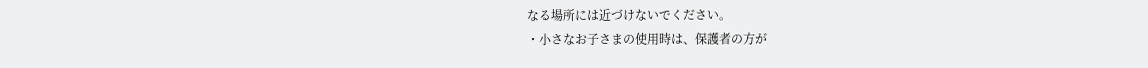なる場所には近づけないでください。
・小さなお子さまの使用時は、保護者の方が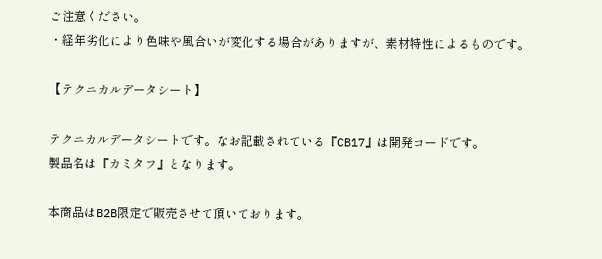ご注意ください。
・経年劣化により色味や風合いが変化する場合がありますが、素材特性によるものです。

【テクニカルデータシート】

テクニカルデータシートです。なお記載されている『CB17』は開発コードです。
製品名は『カミタフ』となります。

本商品はB2B限定で販売させて頂いております。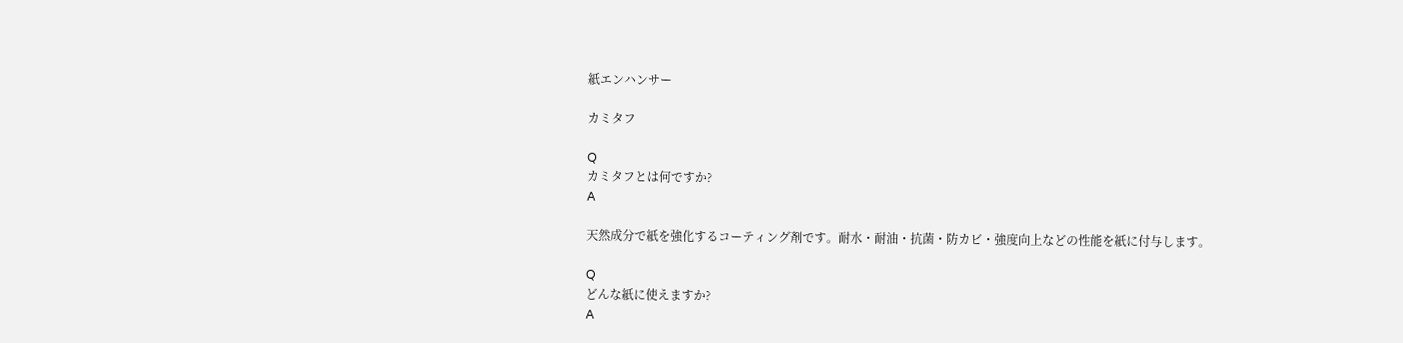紙エンハンサー

カミタフ

Q
カミタフとは何ですか?
A

天然成分で紙を強化するコーティング剤です。耐水・耐油・抗菌・防カビ・強度向上などの性能を紙に付与します。

Q
どんな紙に使えますか?
A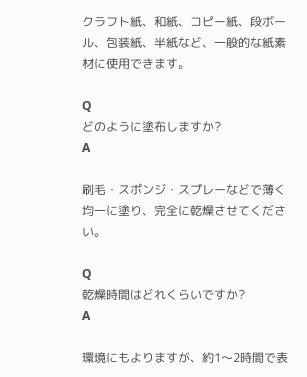クラフト紙、和紙、コピー紙、段ボール、包装紙、半紙など、一般的な紙素材に使用できます。

Q
どのように塗布しますか?
A

刷毛・スポンジ・スプレーなどで薄く均一に塗り、完全に乾燥させてください。

Q
乾燥時間はどれくらいですか?
A

環境にもよりますが、約1〜2時間で表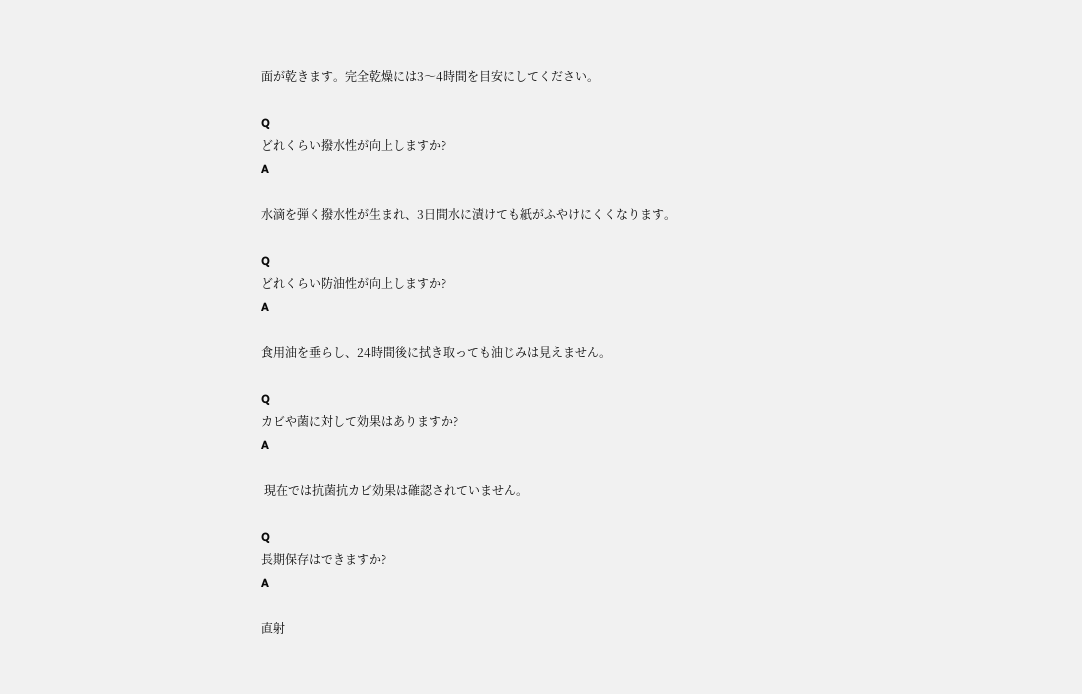面が乾きます。完全乾燥には3〜4時間を目安にしてください。

Q
どれくらい撥水性が向上しますか?
A

水滴を弾く撥水性が生まれ、3日間水に漬けても紙がふやけにくくなります。

Q
どれくらい防油性が向上しますか?
A

食用油を垂らし、24時間後に拭き取っても油じみは見えません。

Q
カビや菌に対して効果はありますか?
A

 現在では抗菌抗カビ効果は確認されていません。

Q
長期保存はできますか?
A

直射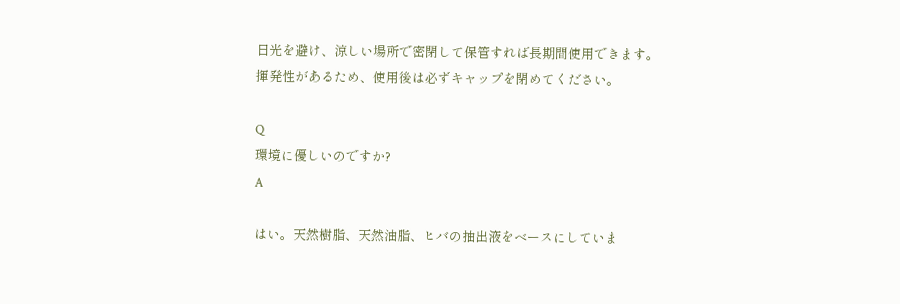日光を避け、涼しい場所で密閉して保管すれば長期間使用できます。
揮発性があるため、使用後は必ずキャップを閉めてください。

Q
環境に優しいのですか?
A

はい。天然樹脂、天然油脂、ヒバの抽出液をベースにしていま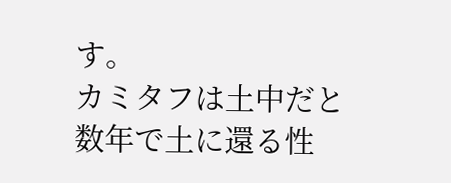す。
カミタフは土中だと数年で土に還る性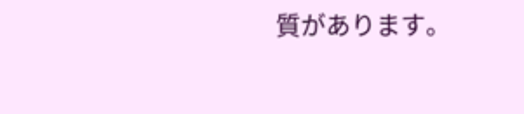質があります。